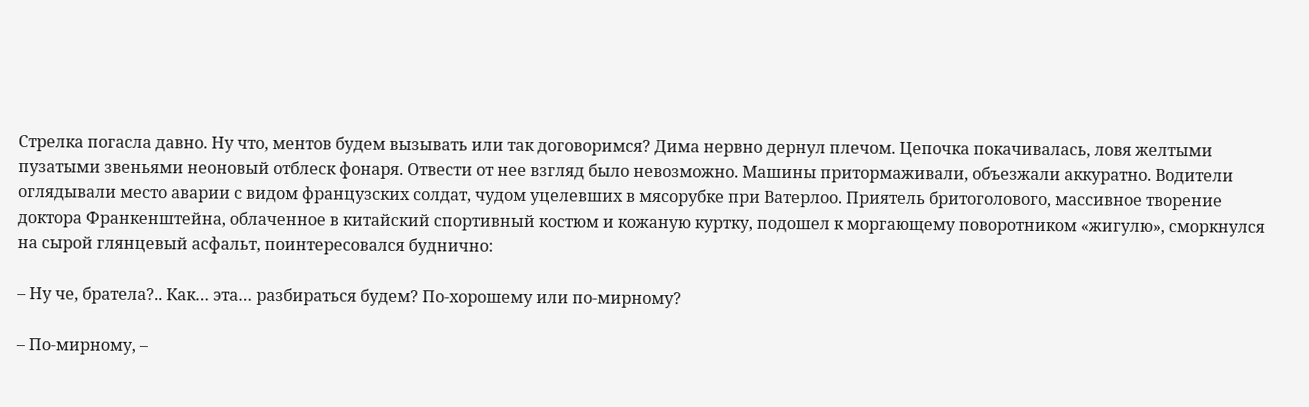Стрелка погасла давно. Ну что, ментов будем вызывать или так договоримся? Дима нервно дернул плечом. Цепочка покачивалась, ловя желтыми пузатыми звеньями неоновый отблеск фонаря. Отвести от нее взгляд было невозможно. Машины притормаживали, объезжали аккуратно. Водители оглядывали место аварии с видом французских солдат, чудом уцелевших в мясорубке при Ватерлоо. Приятель бритоголового, массивное творение доктора Франкенштейна, облаченное в китайский спортивный костюм и кожаную куртку, подошел к моргающему поворотником «жигулю», сморкнулся на сырой глянцевый асфальт, поинтересовался буднично:

– Ну че, братела?.. Как… эта… разбираться будем? По-хорошему или по-мирному?

– По-мирному, –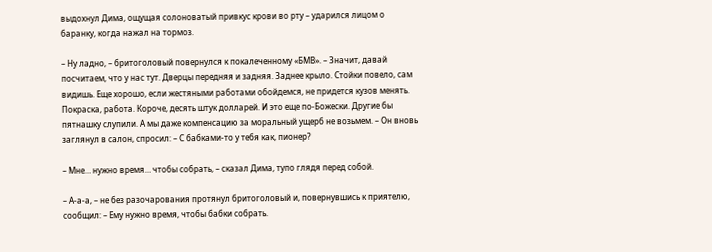выдохнул Дима, ощущая солоноватый привкус крови во рту – ударился лицом о баранку, когда нажал на тормоз.

– Ну ладно, – бритоголовый повернулся к покалеченному «БМВ». – Значит, давай посчитаем, что у нас тут. Дверцы передняя и задняя. Заднее крыло. Стойки повело, сам видишь. Еще хорошо, если жестяными работами обойдемся, не придется кузов менять. Покраска, работа. Короче, десять штук долларей. И это еще по-Божески. Другие бы пятнашку слупили. А мы даже компенсацию за моральный ущерб не возьмем. – Он вновь заглянул в салон, спросил: – С бабками-то у тебя как, пионер?

– Мне… нужно время… чтобы собрать, – сказал Дима, тупо глядя перед собой.

– А-а-а, – не без разочарования протянул бритоголовый и, повернувшись к приятелю, сообщил: – Ему нужно время, чтобы бабки собрать.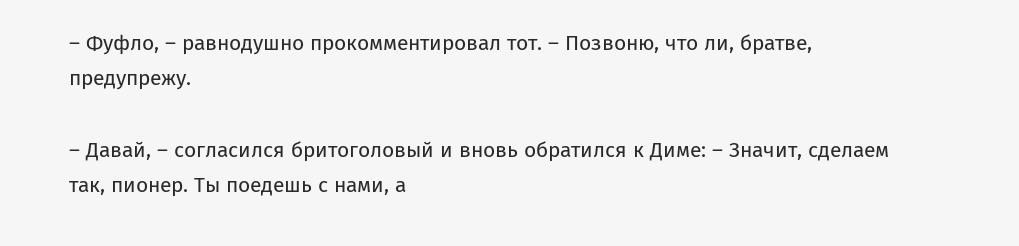– Фуфло, – равнодушно прокомментировал тот. – Позвоню, что ли, братве, предупрежу.

– Давай, – согласился бритоголовый и вновь обратился к Диме: – Значит, сделаем так, пионер. Ты поедешь с нами, а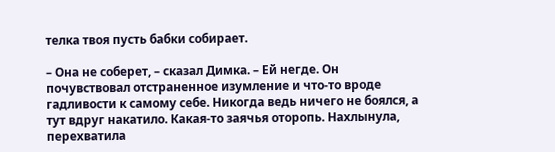телка твоя пусть бабки собирает.

– Она не соберет, – сказал Димка. – Ей негде. Он почувствовал отстраненное изумление и что-то вроде гадливости к самому себе. Никогда ведь ничего не боялся, а тут вдруг накатило. Какая-то заячья оторопь. Нахлынула, перехватила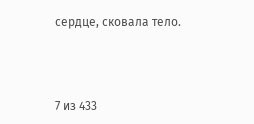сердце, сковала тело.



7 из 433